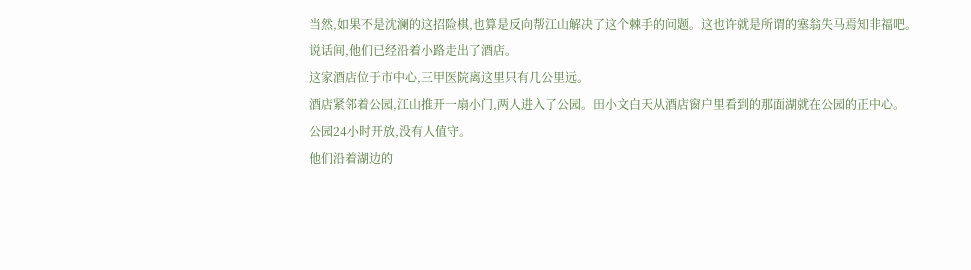当然,如果不是沈澜的这招险棋,也算是反向帮江山解决了这个棘手的问题。这也许就是所谓的塞翁失马焉知非福吧。
说话间,他们已经沿着小路走出了酒店。
这家酒店位于市中心,三甲医院离这里只有几公里远。
酒店紧邻着公园,江山推开一扇小门,两人进入了公园。田小文白天从酒店窗户里看到的那面湖就在公园的正中心。
公园24小时开放,没有人值守。
他们沿着湖边的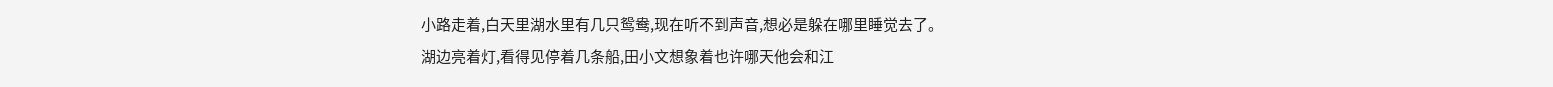小路走着,白天里湖水里有几只鸳鸯,现在听不到声音,想必是躲在哪里睡觉去了。
湖边亮着灯,看得见停着几条船,田小文想象着也许哪天他会和江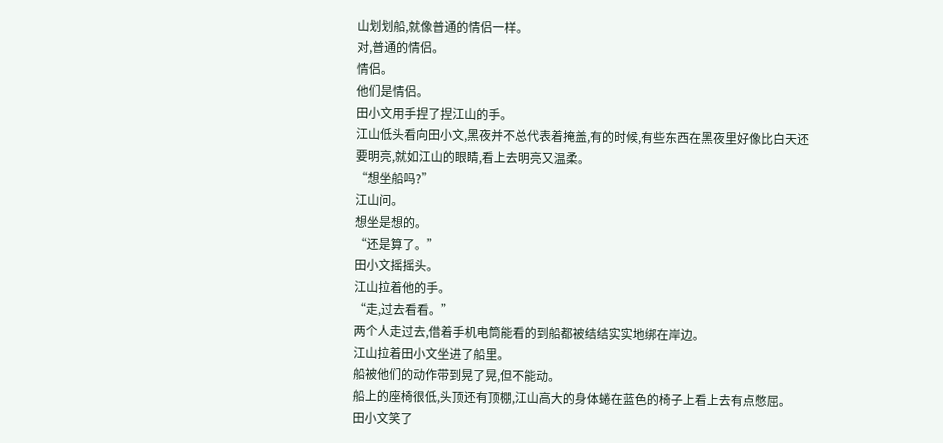山划划船,就像普通的情侣一样。
对,普通的情侣。
情侣。
他们是情侣。
田小文用手捏了捏江山的手。
江山低头看向田小文,黑夜并不总代表着掩盖,有的时候,有些东西在黑夜里好像比白天还要明亮,就如江山的眼睛,看上去明亮又温柔。
“想坐船吗?”
江山问。
想坐是想的。
“还是算了。”
田小文摇摇头。
江山拉着他的手。
“走,过去看看。”
两个人走过去,借着手机电筒能看的到船都被结结实实地绑在岸边。
江山拉着田小文坐进了船里。
船被他们的动作带到晃了晃,但不能动。
船上的座椅很低,头顶还有顶棚,江山高大的身体蜷在蓝色的椅子上看上去有点憋屈。
田小文笑了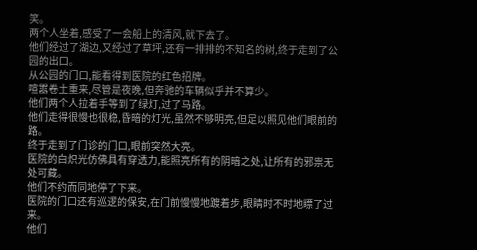笑。
两个人坐着,感受了一会船上的清风,就下去了。
他们经过了湖边,又经过了草坪,还有一排排的不知名的树,终于走到了公园的出口。
从公园的门口,能看得到医院的红色招牌。
喧嚣卷土重来,尽管是夜晚,但奔驰的车辆似乎并不算少。
他们两个人拉着手等到了绿灯,过了马路。
他们走得很慢也很稳,昏暗的灯光,虽然不够明亮,但足以照见他们眼前的路。
终于走到了门诊的门口,眼前突然大亮。
医院的白炽光仿佛具有穿透力,能照亮所有的阴暗之处,让所有的邪祟无处可藏。
他们不约而同地停了下来。
医院的门口还有巡逻的保安,在门前慢慢地踱着步,眼睛时不时地瞟了过来。
他们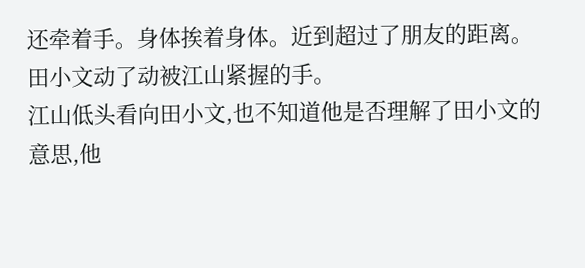还牵着手。身体挨着身体。近到超过了朋友的距离。
田小文动了动被江山紧握的手。
江山低头看向田小文,也不知道他是否理解了田小文的意思,他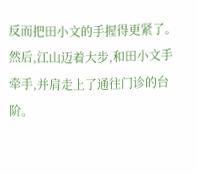反而把田小文的手握得更紧了。
然后,江山迈着大步,和田小文手牵手,并肩走上了通往门诊的台阶。